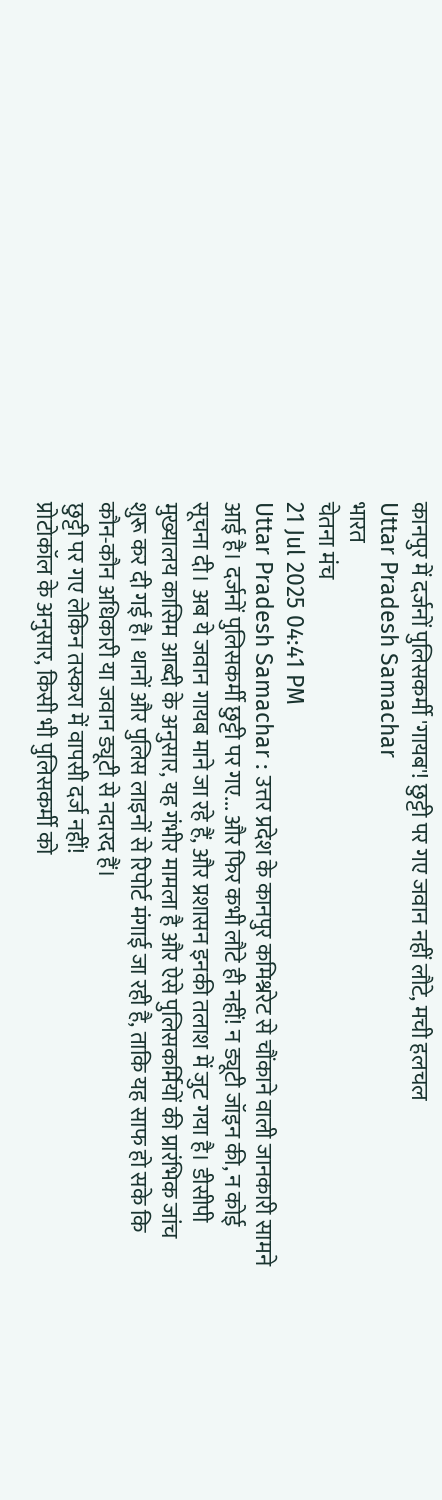कानपुर में दर्जनों पुलिसकर्मी 'गायब'! छुट्टी पर गए जवान नहीं लौटे, मची हलचल
Uttar Pradesh Samachar
भारत
चेतना मंच
21 Jul 2025 04:41 PM
Uttar Pradesh Samachar : उत्तर प्रदेश के कानपुर कमिश्नरेट से चौंकाने वाली जानकारी सामने आई है। दर्जनों पुलिसकर्मी छुट्टी पर गए... और फिर कभी लौटे ही नहीं! न ड्यूटी जॉइन की, न कोई सूचना दी। अब ये जवान गायब माने जा रहे हैं, और प्रशासन इनकी तलाश में जुट गया है। डीसीपी मुख्यालय कासिम आब्दी के अनुसार, यह गंभीर मामला है और ऐसे पुलिसकर्मियों की प्रारंभिक जांच शुरू कर दी गई है। थानों और पुलिस लाइनों से रिपोर्ट मंगाई जा रही है, ताकि यह साफ हो सके कि कौन-कौन अधिकारी या जवान ड्यूटी से नदारद हैं।
छुट्टी पर गए लेकिन तस्करा में वापसी दर्ज नहीं!
प्रोटोकॉल के अनुसार, किसी भी पुलिसकर्मी को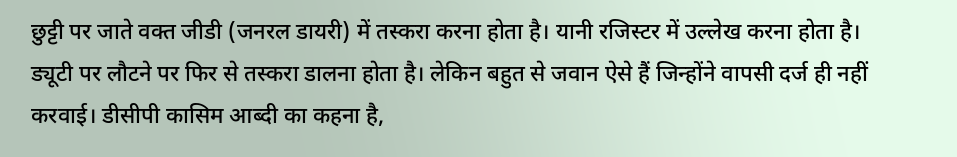छुट्टी पर जाते वक्त जीडी (जनरल डायरी) में तस्करा करना होता है। यानी रजिस्टर में उल्लेख करना होता है। ड्यूटी पर लौटने पर फिर से तस्करा डालना होता है। लेकिन बहुत से जवान ऐसे हैं जिन्होंने वापसी दर्ज ही नहीं करवाई। डीसीपी कासिम आब्दी का कहना है,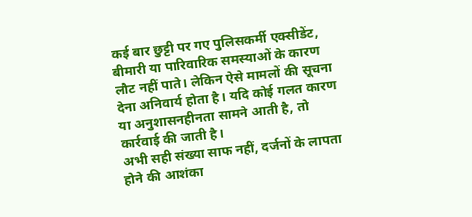कई बार छुट्टी पर गए पुलिसकर्मी एक्सीडेंट, बीमारी या पारिवारिक समस्याओं के कारण लौट नहीं पाते। लेकिन ऐसे मामलों की सूचना देना अनिवार्य होता है। यदि कोई गलत कारण या अनुशासनहीनता सामने आती है, तो कार्रवाई की जाती है।
अभी सही संख्या साफ नहीं, दर्जनों के लापता होने की आशंका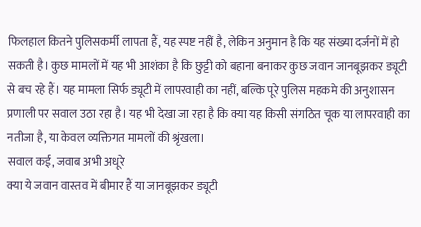फिलहाल कितने पुलिसकर्मी लापता हैं, यह स्पष्ट नहीं है, लेकिन अनुमान है कि यह संख्या दर्जनों में हो सकती है। कुछ मामलों में यह भी आशंका है कि छुट्टी को बहाना बनाकर कुछ जवान जानबूझकर ड्यूटी से बच रहे हैं। यह मामला सिर्फ ड्यूटी में लापरवाही का नहीं, बल्कि पूरे पुलिस महकमे की अनुशासन प्रणाली पर सवाल उठा रहा है। यह भी देखा जा रहा है कि क्या यह किसी संगठित चूक या लापरवाही का नतीजा है, या केवल व्यक्तिगत मामलों की श्रृंखला।
सवाल कई, जवाब अभी अधूरे
क्या ये जवान वास्तव में बीमार हैं या जानबूझकर ड्यूटी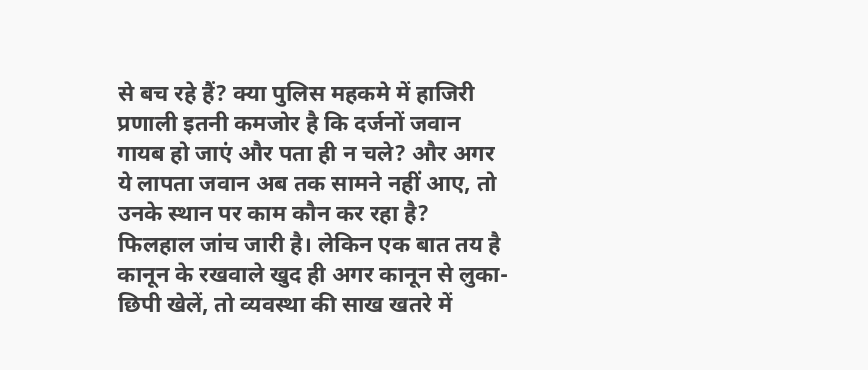से बच रहे हैं? क्या पुलिस महकमे में हाजिरी प्रणाली इतनी कमजोर है कि दर्जनों जवान गायब हो जाएं और पता ही न चले? और अगर ये लापता जवान अब तक सामने नहीं आए, तो उनके स्थान पर काम कौन कर रहा है? फिलहाल जांच जारी है। लेकिन एक बात तय है कानून के रखवाले खुद ही अगर कानून से लुका-छिपी खेलें, तो व्यवस्था की साख खतरे में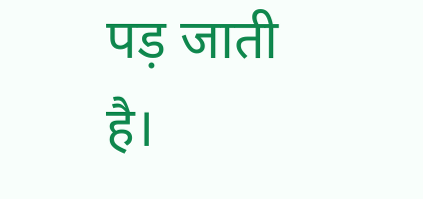पड़ जाती है।